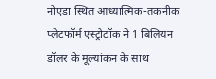नोएडा स्थित आध्यात्मिक-तकनीक प्लेटफॉर्म एस्ट्रोटॉक ने 1 बिलियन डॉलर के मूल्यांकन के साथ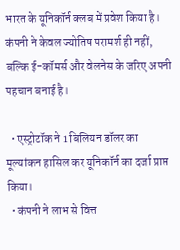भारत के यूनिकॉर्न क्लब में प्रवेश किया है। कंपनी ने केवल ज्योतिष परामर्श ही नहीं, बल्कि ई-कॉमर्स और वेलनेस के जरिए अपनी पहचान बनाई है।

  • एस्ट्रोटॉक ने 1 बिलियन डॉलर का मूल्यांकन हासिल कर यूनिकॉर्न का दर्जा प्राप्त किया।
  • कंपनी ने लाभ से वित्त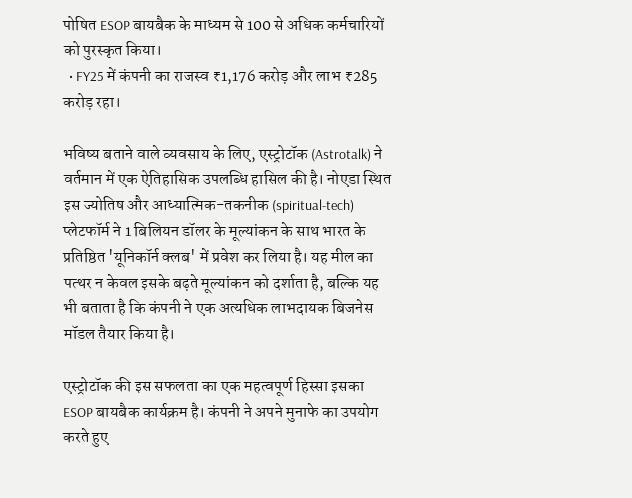पोषित ESOP बायबैक के माध्यम से 100 से अधिक कर्मचारियों को पुरस्कृत किया।
  • FY25 में कंपनी का राजस्व ₹1,176 करोड़ और लाभ ₹285 करोड़ रहा।

भविष्य बताने वाले व्यवसाय के लिए, एस्ट्रोटॉक (Astrotalk) ने वर्तमान में एक ऐतिहासिक उपलब्धि हासिल की है। नोएडा स्थित इस ज्योतिष और आध्यात्मिक-तकनीक (spiritual-tech) प्लेटफॉर्म ने 1 बिलियन डॉलर के मूल्यांकन के साथ भारत के प्रतिष्ठित 'यूनिकॉर्न क्लब' में प्रवेश कर लिया है। यह मील का पत्थर न केवल इसके बढ़ते मूल्यांकन को दर्शाता है, बल्कि यह भी बताता है कि कंपनी ने एक अत्यधिक लाभदायक बिजनेस मॉडल तैयार किया है।

एस्ट्रोटॉक की इस सफलता का एक महत्वपूर्ण हिस्सा इसका ESOP बायबैक कार्यक्रम है। कंपनी ने अपने मुनाफे का उपयोग करते हुए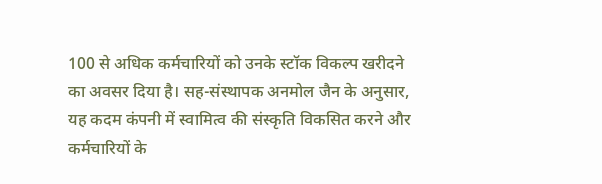100 से अधिक कर्मचारियों को उनके स्टॉक विकल्प खरीदने का अवसर दिया है। सह-संस्थापक अनमोल जैन के अनुसार, यह कदम कंपनी में स्वामित्व की संस्कृति विकसित करने और कर्मचारियों के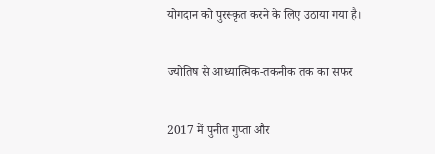योगदान को पुरस्कृत करने के लिए उठाया गया है।

ज्योतिष से आध्यात्मिक-तकनीक तक का सफर

2017 में पुनीत गुप्ता और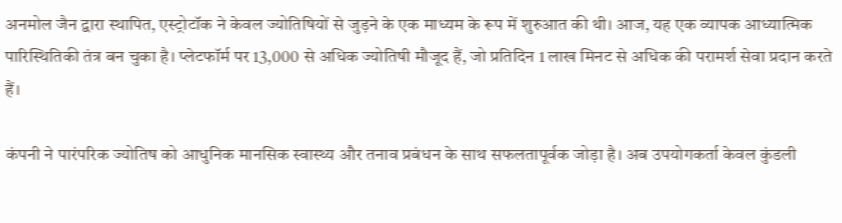अनमोल जैन द्वारा स्थापित, एस्ट्रोटॉक ने केवल ज्योतिषियों से जुड़ने के एक माध्यम के रूप में शुरुआत की थी। आज, यह एक व्यापक आध्यात्मिक पारिस्थितिकी तंत्र बन चुका है। प्लेटफॉर्म पर 13,000 से अधिक ज्योतिषी मौजूद हैं, जो प्रतिदिन 1 लाख मिनट से अधिक की परामर्श सेवा प्रदान करते हैं।

कंपनी ने पारंपरिक ज्योतिष को आधुनिक मानसिक स्वास्थ्य और तनाव प्रबंधन के साथ सफलतापूर्वक जोड़ा है। अब उपयोगकर्ता केवल कुंडली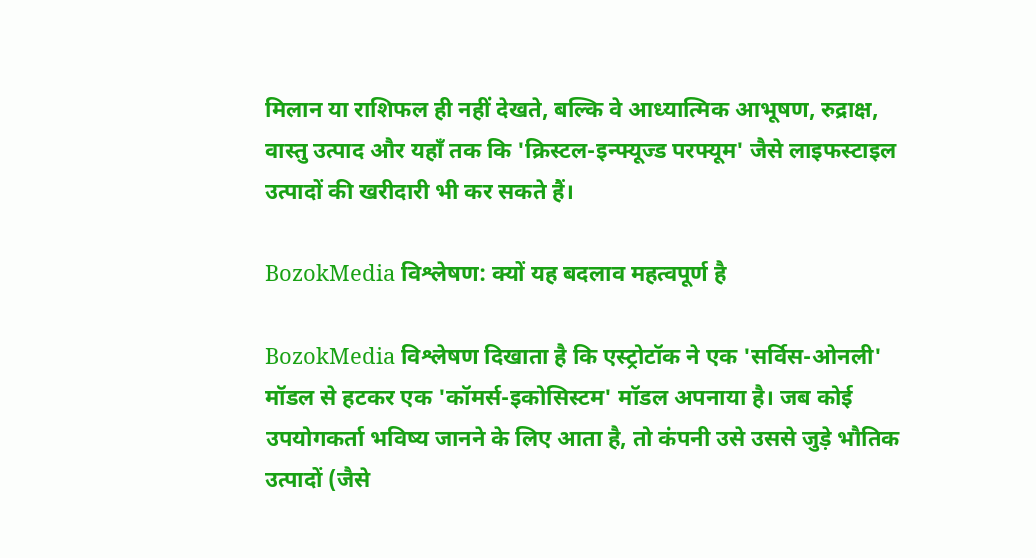मिलान या राशिफल ही नहीं देखते, बल्कि वे आध्यात्मिक आभूषण, रुद्राक्ष, वास्तु उत्पाद और यहाँ तक कि 'क्रिस्टल-इन्फ्यूज्ड परफ्यूम' जैसे लाइफस्टाइल उत्पादों की खरीदारी भी कर सकते हैं।

BozokMedia विश्लेषण: क्यों यह बदलाव महत्वपूर्ण है

BozokMedia विश्लेषण दिखाता है कि एस्ट्रोटॉक ने एक 'सर्विस-ओनली' मॉडल से हटकर एक 'कॉमर्स-इकोसिस्टम' मॉडल अपनाया है। जब कोई उपयोगकर्ता भविष्य जानने के लिए आता है, तो कंपनी उसे उससे जुड़े भौतिक उत्पादों (जैसे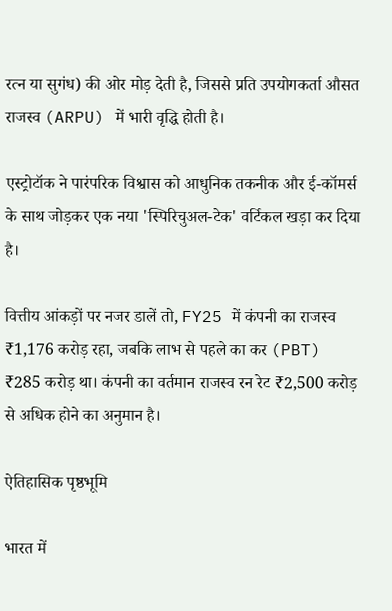रत्न या सुगंध) की ओर मोड़ देती है, जिससे प्रति उपयोगकर्ता औसत राजस्व (ARPU) में भारी वृद्धि होती है।

एस्ट्रोटॉक ने पारंपरिक विश्वास को आधुनिक तकनीक और ई-कॉमर्स के साथ जोड़कर एक नया 'स्पिरिचुअल-टेक' वर्टिकल खड़ा कर दिया है।

वित्तीय आंकड़ों पर नजर डालें तो, FY25 में कंपनी का राजस्व ₹1,176 करोड़ रहा, जबकि लाभ से पहले का कर (PBT) ₹285 करोड़ था। कंपनी का वर्तमान राजस्व रन रेट ₹2,500 करोड़ से अधिक होने का अनुमान है।

ऐतिहासिक पृष्ठभूमि

भारत में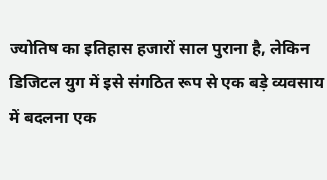ज्योतिष का इतिहास हजारों साल पुराना है, लेकिन डिजिटल युग में इसे संगठित रूप से एक बड़े व्यवसाय में बदलना एक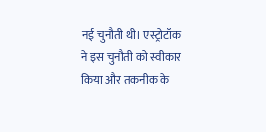नई चुनौती थी। एस्ट्रोटॉक ने इस चुनौती को स्वीकार किया और तकनीक के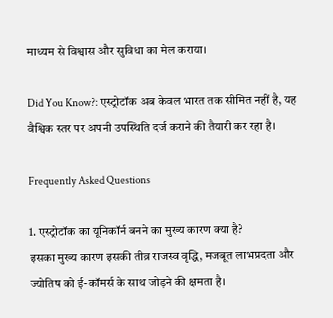माध्यम से विश्वास और सुविधा का मेल कराया।

Did You Know?: एस्ट्रोटॉक अब केवल भारत तक सीमित नहीं है, यह वैश्विक स्तर पर अपनी उपस्थिति दर्ज कराने की तैयारी कर रहा है।

Frequently Asked Questions

1. एस्ट्रोटॉक का यूनिकॉर्न बनने का मुख्य कारण क्या है?
इसका मुख्य कारण इसकी तीव्र राजस्व वृद्धि, मजबूत लाभप्रदता और ज्योतिष को ई-कॉमर्स के साथ जोड़ने की क्षमता है।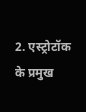2. एस्ट्रोटॉक के प्रमुख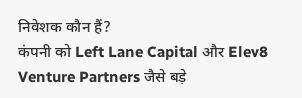निवेशक कौन हैं?
कंपनी को Left Lane Capital और Elev8 Venture Partners जैसे बड़े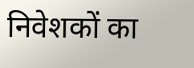निवेशकों का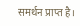समर्थन प्राप्त है।